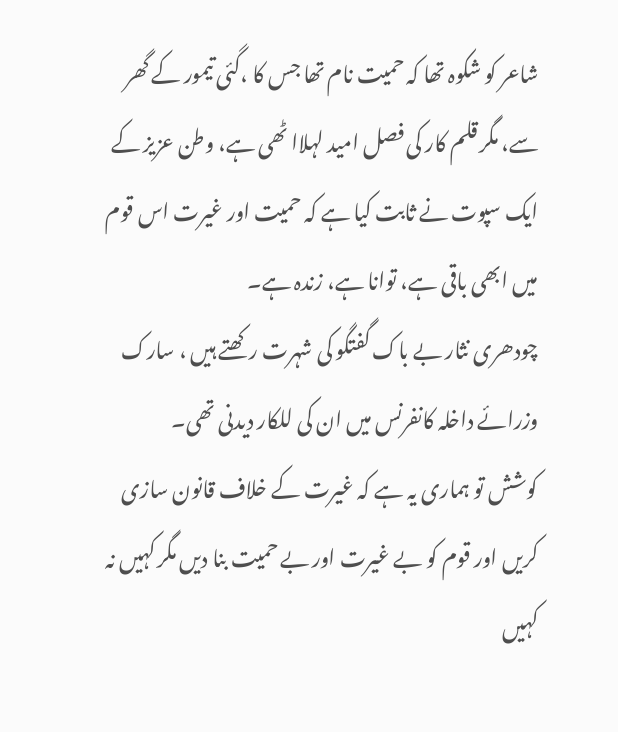شاعر کو شکوہ تھا کہ حمیت نام تھا جس کا ،گئی تیمور کے گھر سے، مگر قلم کار کی فصل امید لہلاا ٹھی ہے، وطن عزیز کے ایک سپوت نے ثابت کیا ہے کہ حمیت اور غیرت اس قوم میں ابھی باقی ہے، توانا ہے، زندہ ہے۔
چودھری نثار بے باک گفتگو کی شہرت رکھتے ہیں ، سارک وزرائے داخلہ کانفرنس میں ان کی للکار دیدنی تھی۔
کوشش تو ہماری یہ ہے کہ غیرت کے خلاف قانون سازی کریں اور قوم کو بے غیرت اور بے حمیت بنا دیں مگر کہیں نہ کہیں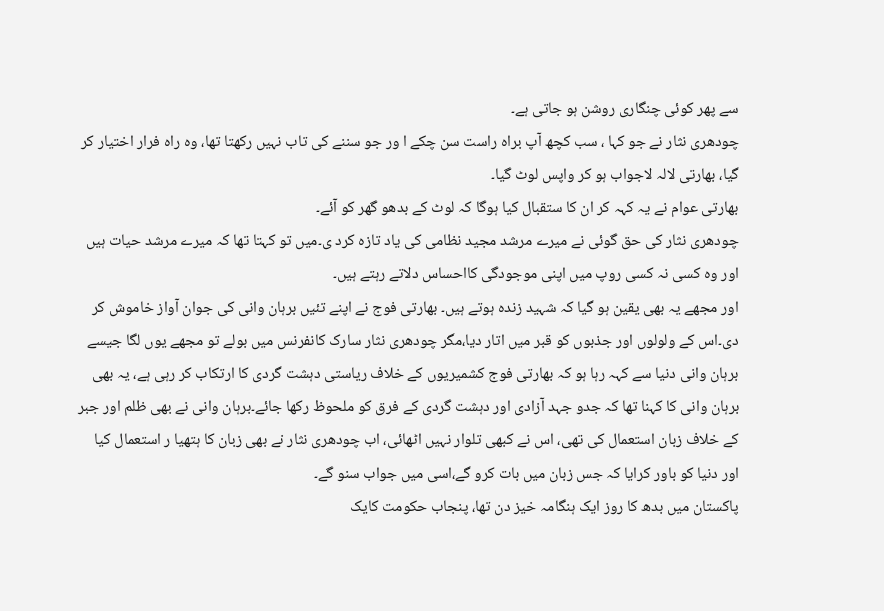سے پھر کوئی چنگاری روشن ہو جاتی ہے۔
چودھری نثار نے جو کہا ، سب کچھ آپ براہ راست سن چکے ا ور جو سننے کی تاب نہیں رکھتا تھا، وہ راہ فرار اختیار کر گیا، بھارتی لالہ لاجواب ہو کر واپس لوٹ گیا۔
بھارتی عوام نے یہ کہہ کر ان کا ستقبال کیا ہوگا کہ لوٹ کے بدھو گھر کو آئے۔
چودھری نثار کی حق گوئی نے میرے مرشد مجید نظامی کی یاد تازہ کرد ی۔میں تو کہتا تھا کہ میرے مرشد حیات ہیں اور وہ کسی نہ کسی روپ میں اپنی موجودگی کااحساس دلاتے رہتے ہیں۔
اور مجھے یہ بھی یقین ہو گیا کہ شہید زندہ ہوتے ہیں۔ بھارتی فوج نے اپنے تئیں برہان وانی کی جوان آواز خاموش کر دی۔اس کے ولولوں اور جذبوں کو قبر میں اتار دیا،مگر چودھری نثار سارک کانفرنس میں بولے تو مجھے یوں لگا جیسے برہان وانی دنیا سے کہہ رہا ہو کہ بھارتی فوج کشمیریوں کے خلاف ریاستی دہشت گردی کا ارتکاب کر رہی ہے، یہ بھی برہان وانی کا کہنا تھا کہ جدو جہد آزادی اور دہشت گردی کے فرق کو ملحوظ رکھا جائے۔برہان وانی نے بھی ظلم اور جبر کے خلاف زبان استعمال کی تھی، اس نے کبھی تلوار نہیں اٹھائی، اب چودھری نثار نے بھی زبان کا ہتھیا ر استعمال کیا اور دنیا کو باور کرایا کہ جس زبان میں بات کرو گے،اسی میں جواب سنو گے۔
پاکستان میں بدھ کا روز ایک ہنگامہ خیز دن تھا، پنجاب حکومت کایک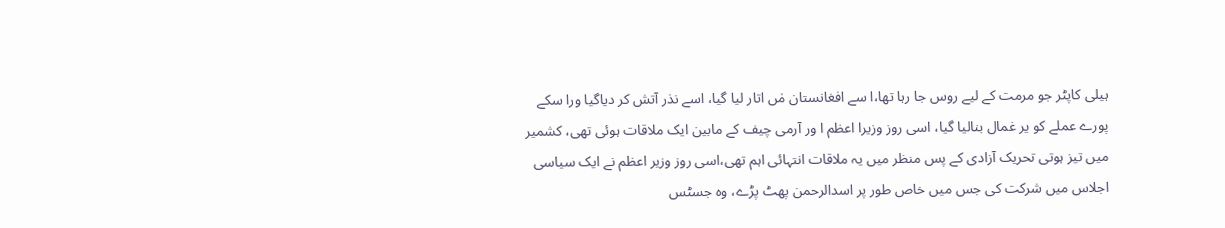ہیلی کاپٹر جو مرمت کے لیے روس جا رہا تھا،ا سے افغانستان مٰں اتار لیا گیا، اسے نذر آتش کر دیاگیا ورا سکے پورے عملے کو یر غمال بنالیا گیا، اسی روز وزیرا اعظم ا ور آرمی چیف کے مابین ایک ملاقات ہوئی تھی، کشمیر میں تیز ہوتی تحریک آزادی کے پس منظر میں یہ ملاقات انتہائی اہم تھی،اسی روز وزیر اعظم نے ایک سیاسی اجلاس میں شرکت کی جس میں خاص طور پر اسدالرحمن پھٹ پڑے، وہ جسٹس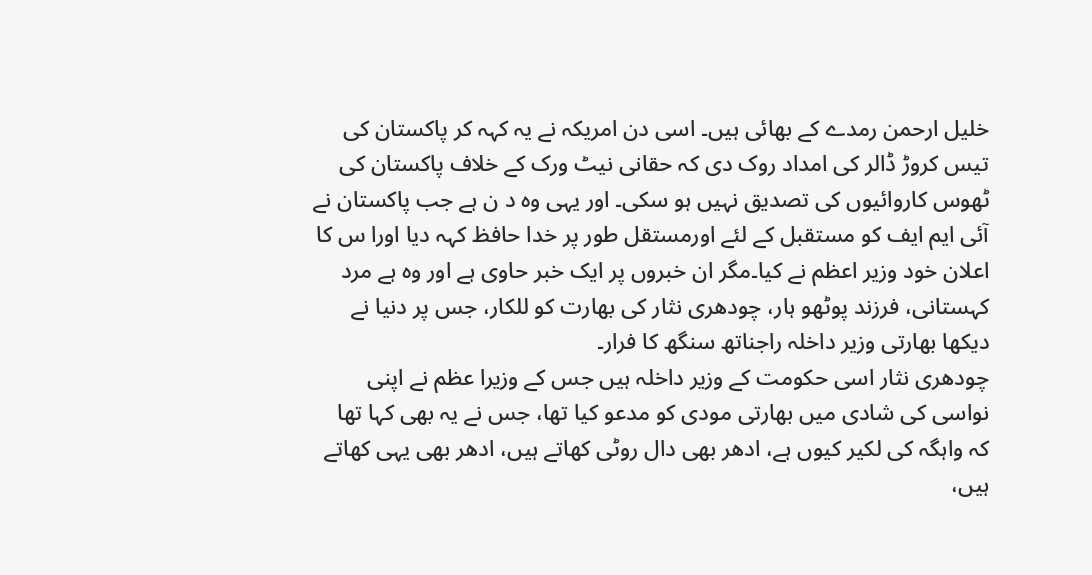خلیل ارحمن رمدے کے بھائی ہیں۔ اسی دن امریکہ نے یہ کہہ کر پاکستان کی تیس کروڑ ڈالر کی امداد روک دی کہ حقانی نیٹ ورک کے خلاف پاکستان کی ٹھوس کاروائیوں کی تصدیق نہیں ہو سکی۔ اور یہی وہ د ن ہے جب پاکستان نے آئی ایم ایف کو مستقبل کے لئے اورمستقل طور پر خدا حافظ کہہ دیا اورا س کا اعلان خود وزیر اعظم نے کیا۔مگر ان خبروں پر ایک خبر حاوی ہے اور وہ ہے مرد کہستانی، فرزند پوٹھو ہار، چودھری نثار کی بھارت کو للکار، جس پر دنیا نے دیکھا بھارتی وزیر داخلہ راجناتھ سنگھ کا فرار۔
چودھری نثار اسی حکومت کے وزیر داخلہ ہیں جس کے وزیرا عظم نے اپنی نواسی کی شادی میں بھارتی مودی کو مدعو کیا تھا، جس نے یہ بھی کہا تھا کہ واہگہ کی لکیر کیوں ہے، ادھر بھی دال روٹی کھاتے ہیں، ادھر بھی یہی کھاتے ہیں،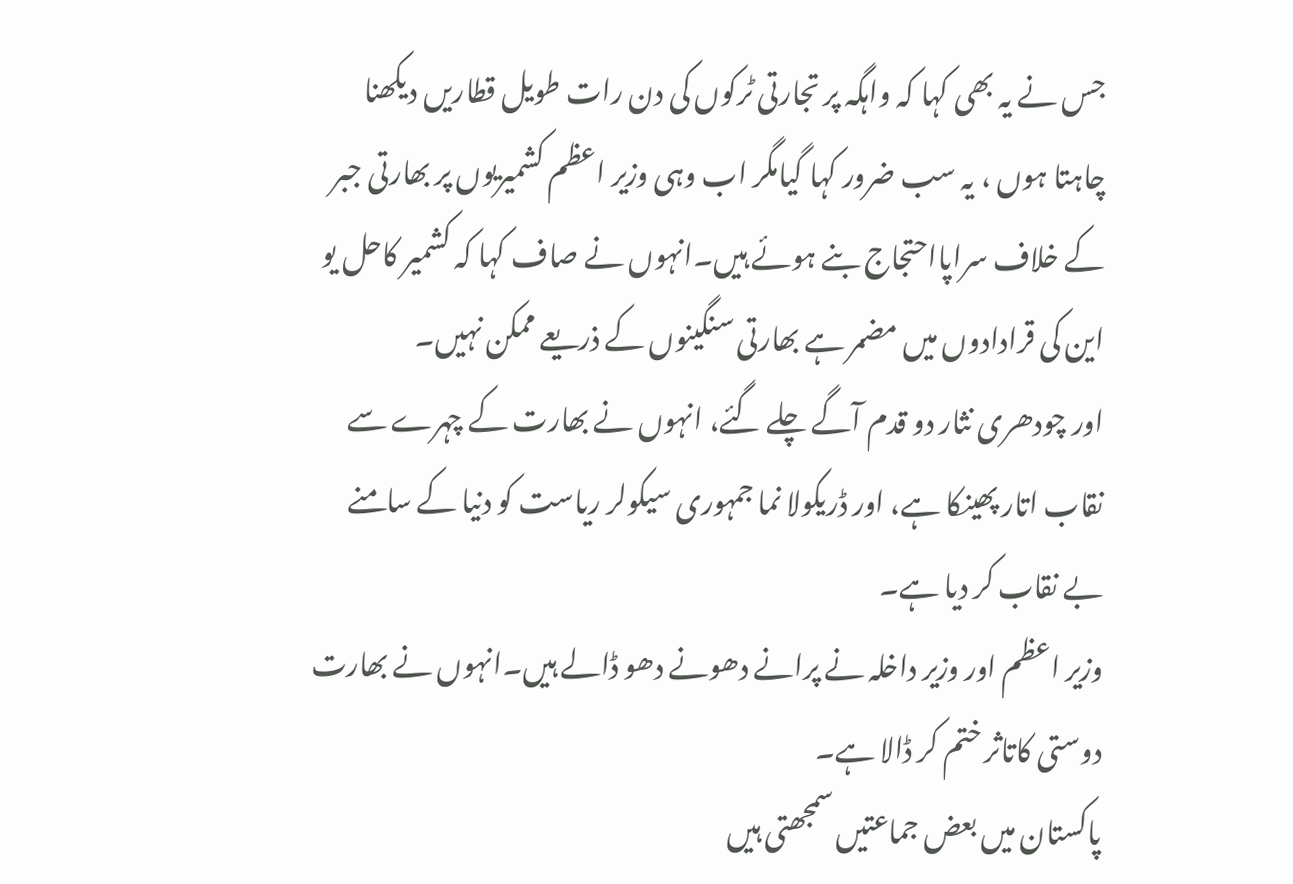جس نے یہ بھی کہا کہ واہگہ پر تجارتی ٹرکوں کی دن رات طویل قطاریں دیکھنا چاہتا ہوں ، یہ سب ضرور کہا گیامگر اب وہی وزیر اعظم کشمیریوں پر بھارتی جبر کے خلاف سراپااحتجاج بنے ہوئے ہیں۔انہوں نے صاف کہا کہ کشمیر کاحل یو این کی قرادادوں میں مضمر ہے بھارتی سنگینوں کے ذریعے ممکن نہیں۔
اور چودھری نثار دو قدم آگے چلے گئے، انہوں نے بھارت کے چہرے سے نقاب اتار پھینکا ہے، اور ڈریکولا نما جمہوری سیکولر ریاست کو دنیا کے سامنے بے نقاب کر دیا ہے۔
وزیر اعظم اور وزیر داخلہ نے پرانے دھونے دھو ڈالے ہیں۔انہوں نے بھارت دوستی کاتاثر ختم کر ڈالا ہے۔
پاکستان میں بعض جماعتیں سمجھتی ہیں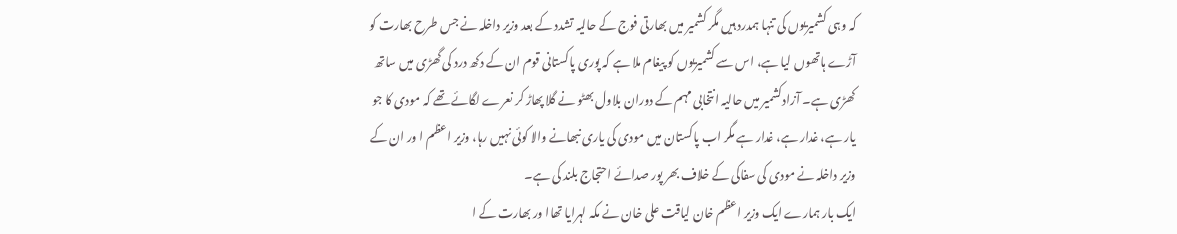کہ وہی کشمیریوں کی تنہا ہمدرد ہیں مگر کشمیر میں بھارتی فوج کے حالیہ تشدد کے بعد وزیر داخلہ نے جس طرح بھارت کو آڑے ہاتھوں لیا ہے، اس سے کشمیریوں کو پیغام ملا ہے کہ پوری پاکستانی قوم ان کے دکھ درد کی گھڑی میں ساتھ کھڑی ہے۔ آزادکشمیر میں حالیہ انتخابی مہم کے دوران بلاول بھٹو نے گلا پھاڑ کر نعرے لگائے تھے کہ مودی کا جو یار ہے، غدار ہے، غدار ہے مگر اب پاکستان میں مودی کی یاری نبھانے والا کوئی نہیں رہا، وزیر اعظم ا ور ان کے وزیر داخلہ نے مودی کی سفاکی کے خلاف بھر پور صدائے احتجاج بلند کی ہے۔
ایک بار ہمارے ایک وزیر اعظم خان لیاقت علی خان نے مکہ لہرایا تھاا ور بھارت کے ا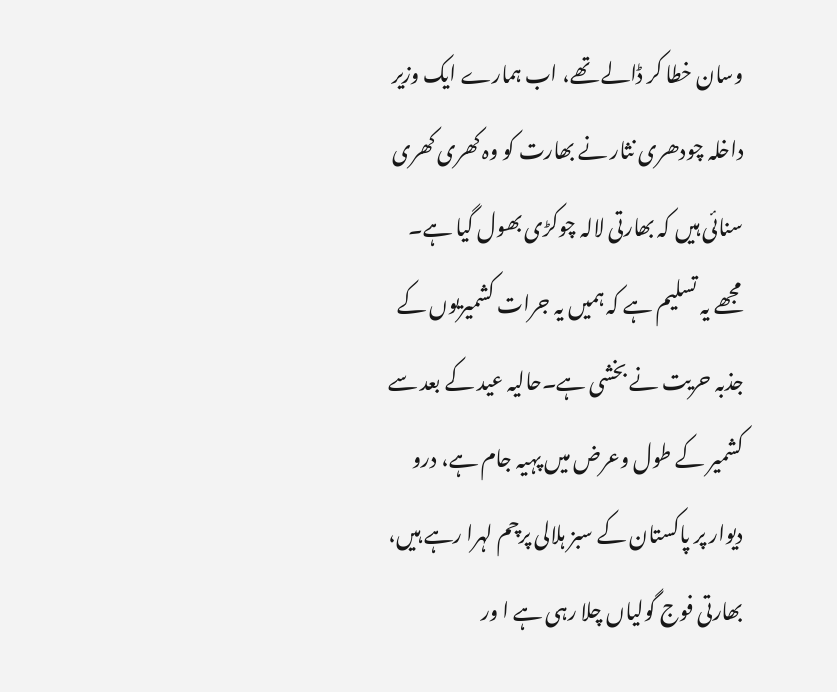وسان خطا کر ڈالے تھے، اب ہمارے ایک وزیر داخلہ چودھری نثار نے بھارت کو وہ کھری کھری سنائی ہیں کہ بھارتی لالہ چوکڑی بھول گیا ہے۔
مجھے یہ تسلیم ہے کہ ہمیں یہ جرات کشمیریوں کے جذبہ حریت نے بخشی ہے۔حالیہ عید کے بعد سے کشمیر کے طول وعرض میں پہیہ جام ہے، درو دیوار پر پاکستان کے سبز ہلالی پرچم لہرا رہے ہیں، بھارتی فوج گولیاں چلا رہی ہے ا ور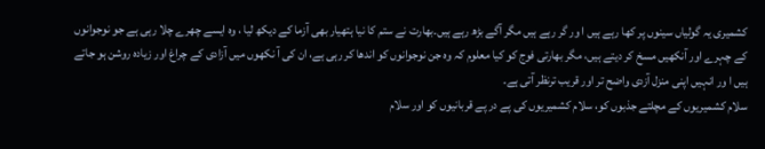کشمیری یہ گولیاں سینوں پر کھا رہے ہیں ا ور گر رہے ہیں مگر آگے بڑھ رہے ہیں۔بھارت نے ستم کا نیا ہتھیار بھی آزما کے دیکھ لیا ، وہ ایسے چھرے چلا رہی ہے جو نوجوانوں کے چہرے اور آنکھیں مسخ کر دیتے ہیں، مگر بھارتی فوج کو کیا معلوم کہ وہ جن نوجوانوں کو اندھا کر رہی ہے، ان کی آ نکھوں میں آزادی کے چراغ اور زیادہ روشن ہو جاتے ہیں ا ور انہیں اپنی منزل آزدی واضح تر اور قریب ترنظر آتی ہے۔
سلام کشمیریوں کے مچلتے جذبوں کو، سلام کشمیریوں کی پے در پے قربانیوں کو اور سلام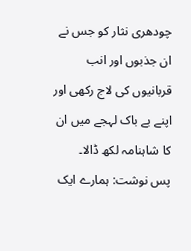چودھری نثار کو جس نے ان جذبوں اور انب قربانیوں کی لاج رکھی اور اپنے بے باک لہجے میں ان کا شاہنامہ لکھ ڈالا۔
پس نوشت: ہمارے ایک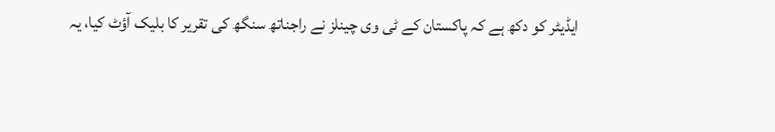ایڈیٹر کو دکھ ہے کہ پاکستان کے ٹی وی چینلز نے راجناتھ سنگھ کی تقریر کا بلیک آؤٹ کیا، یہ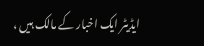ایڈیٹر ایک اخبار کے مالک ہیں ،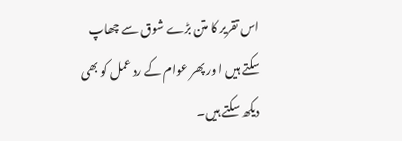اس تقریر کا متن بڑے شوق سے چھاپ سکتے ہیں ا ور پھر عوام کے رد عمل کو بھی دیکھ سکتے ہیں۔